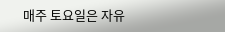매주 토요일은 자유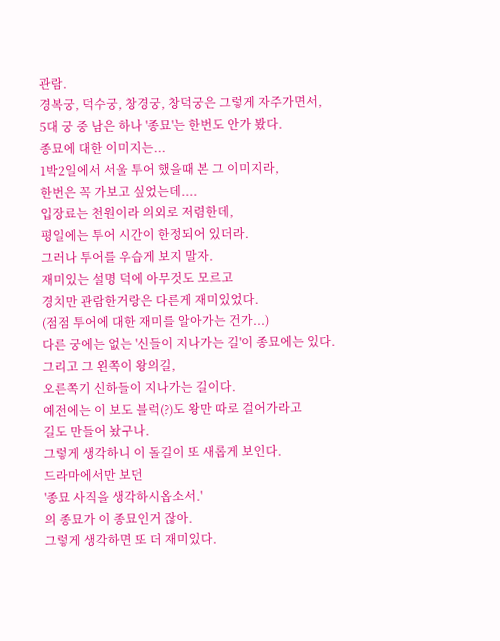관람.
경복궁, 덕수궁, 창경궁, 창덕궁은 그렇게 자주가면서,
5대 궁 중 남은 하나 '종묘'는 한번도 안가 봤다.
종묘에 대한 이미지는...
1박2일에서 서울 투어 했을때 본 그 이미지라,
한번은 꼭 가보고 싶었는데....
입장료는 천원이라 의외로 저렴한데,
평일에는 투어 시간이 한정되어 있더라.
그러나 투어를 우습게 보지 말자.
재미있는 설명 덕에 아무것도 모르고
경치만 관람한거랑은 다른게 재미있었다.
(점점 투어에 대한 재미를 알아가는 건가...)
다른 궁에는 없는 '신들이 지나가는 길'이 종묘에는 있다.
그리고 그 왼쪽이 왕의길,
오른쪽기 신하들이 지나가는 길이다.
예전에는 이 보도 블럭(?)도 왕만 따로 걸어가라고
길도 만들어 놨구나.
그렇게 생각하니 이 돌길이 또 새롭게 보인다.
드라마에서만 보던
'종묘 사직을 생각하시옵소서.'
의 종묘가 이 종묘인거 잖아.
그렇게 생각하면 또 더 재미있다.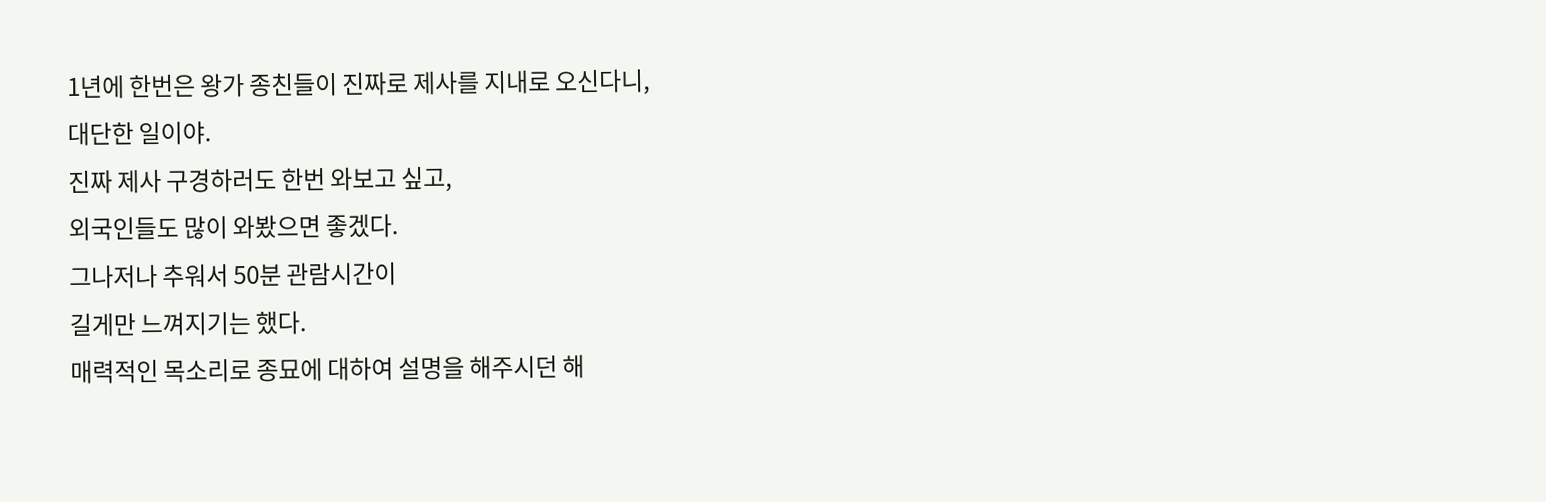1년에 한번은 왕가 종친들이 진짜로 제사를 지내로 오신다니,
대단한 일이야.
진짜 제사 구경하러도 한번 와보고 싶고,
외국인들도 많이 와봤으면 좋겠다.
그나저나 추워서 50분 관람시간이
길게만 느껴지기는 했다.
매력적인 목소리로 종묘에 대하여 설명을 해주시던 해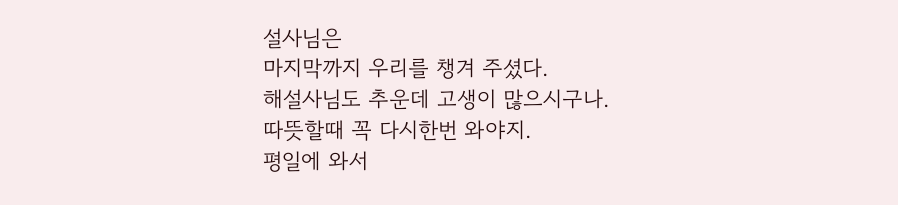설사님은
마지막까지 우리를 챙겨 주셨다.
해설사님도 추운데 고생이 많으시구나.
따뜻할때 꼭 다시한번 와야지.
평일에 와서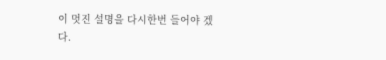이 멋진 설명을 다시한번 들어야 겠다.